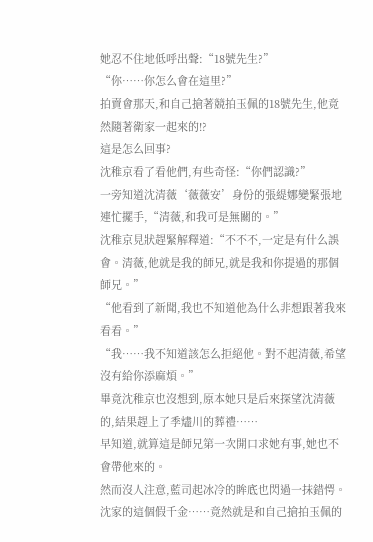她忍不住地低呼出聲:“18號先生?”
“你……你怎么會在這里?”
拍賣會那天,和自己搶著競拍玉佩的18號先生,他竟然隨著衛家一起來的!?
這是怎么回事?
沈稚京看了看他們,有些奇怪:“你們認識?”
一旁知道沈清薇‘薇薇安’身份的張緹娜變緊張地連忙擺手,“清薇,和我可是無關的。”
沈稚京見狀趕緊解釋道:“不不不,一定是有什么誤會。清薇,他就是我的師兄,就是我和你提過的那個師兄。”
“他看到了新聞,我也不知道他為什么非想跟著我來看看。”
“我……我不知道該怎么拒絕他。對不起清薇,希望沒有給你添麻煩。”
畢竟沈稚京也沒想到,原本她只是后來探望沈清薇的,結果趕上了季燼川的葬禮……
早知道,就算這是師兄第一次開口求她有事,她也不會帶他來的。
然而沒人注意,藍司起冰冷的眸底也閃過一抹錯愕。
沈家的這個假千金……竟然就是和自己搶拍玉佩的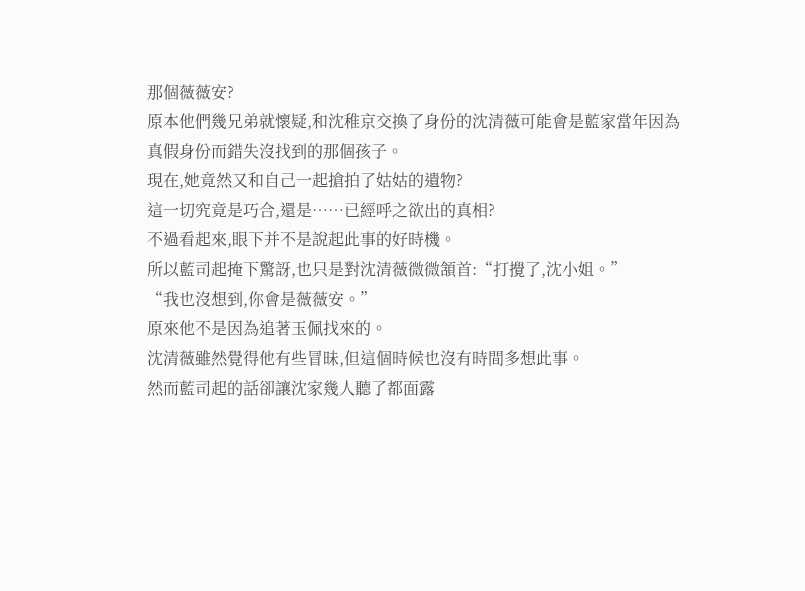那個薇薇安?
原本他們幾兄弟就懷疑,和沈稚京交換了身份的沈清薇可能會是藍家當年因為真假身份而錯失沒找到的那個孩子。
現在,她竟然又和自己一起搶拍了姑姑的遺物?
這一切究竟是巧合,還是……已經呼之欲出的真相?
不過看起來,眼下并不是說起此事的好時機。
所以藍司起掩下驚訝,也只是對沈清薇微微頷首:“打攪了,沈小姐。”
“我也沒想到,你會是薇薇安。”
原來他不是因為追著玉佩找來的。
沈清薇雖然覺得他有些冒昧,但這個時候也沒有時間多想此事。
然而藍司起的話卻讓沈家幾人聽了都面露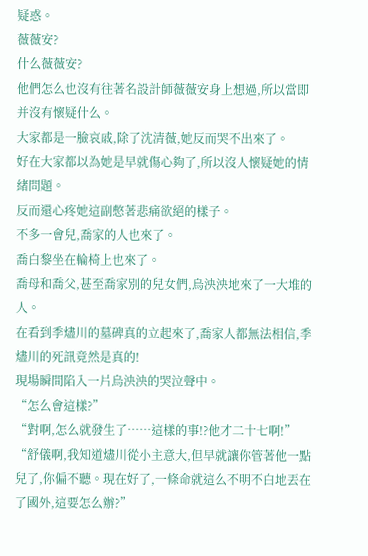疑惑。
薇薇安?
什么薇薇安?
他們怎么也沒有往著名設計師薇薇安身上想過,所以當即并沒有懷疑什么。
大家都是一臉哀戚,除了沈清薇,她反而哭不出來了。
好在大家都以為她是早就傷心夠了,所以沒人懷疑她的情緒問題。
反而還心疼她這副憋著悲痛欲絕的樣子。
不多一會兒,喬家的人也來了。
喬白黎坐在輪椅上也來了。
喬母和喬父,甚至喬家別的兒女們,烏泱泱地來了一大堆的人。
在看到季燼川的墓碑真的立起來了,喬家人都無法相信,季燼川的死訊竟然是真的!
現場瞬間陷入一片烏泱泱的哭泣聲中。
“怎么會這樣?”
“對啊,怎么就發生了……這樣的事!?他才二十七啊!”
“舒儀啊,我知道燼川從小主意大,但早就讓你管著他一點兒了,你偏不聽。現在好了,一條命就這么不明不白地丟在了國外,這要怎么辦?”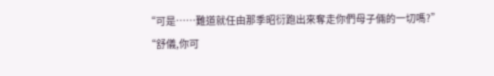“可是……難道就任由那季昭衍跑出來奪走你們母子倆的一切嗎?”
“舒儀,你可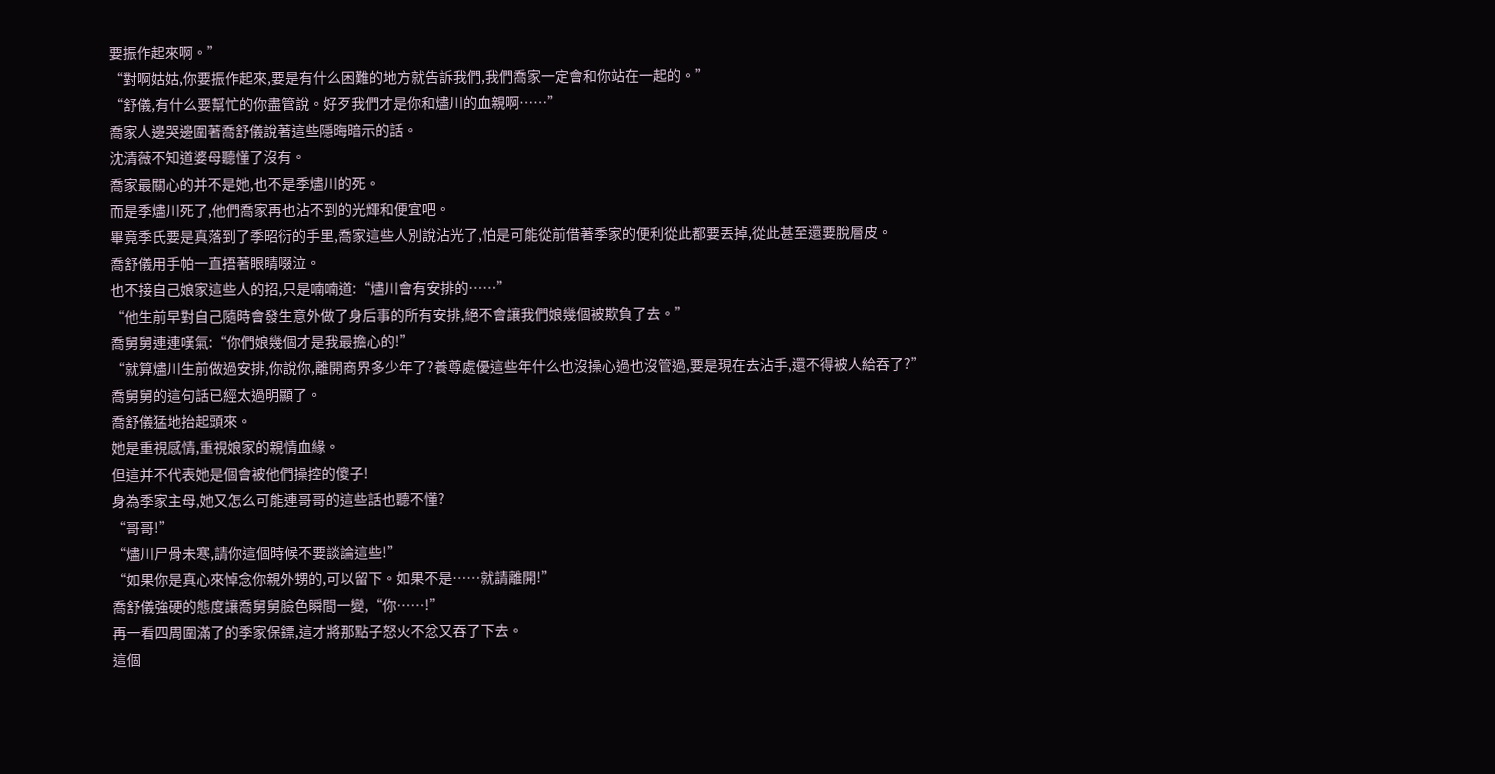要振作起來啊。”
“對啊姑姑,你要振作起來,要是有什么困難的地方就告訴我們,我們喬家一定會和你站在一起的。”
“舒儀,有什么要幫忙的你盡管說。好歹我們才是你和燼川的血親啊……”
喬家人邊哭邊圍著喬舒儀說著這些隱晦暗示的話。
沈清薇不知道婆母聽懂了沒有。
喬家最關心的并不是她,也不是季燼川的死。
而是季燼川死了,他們喬家再也沾不到的光輝和便宜吧。
畢竟季氏要是真落到了季昭衍的手里,喬家這些人別說沾光了,怕是可能從前借著季家的便利從此都要丟掉,從此甚至還要脫層皮。
喬舒儀用手帕一直捂著眼睛啜泣。
也不接自己娘家這些人的招,只是喃喃道:“燼川會有安排的……”
“他生前早對自己隨時會發生意外做了身后事的所有安排,絕不會讓我們娘幾個被欺負了去。”
喬舅舅連連嘆氣:“你們娘幾個才是我最擔心的!”
“就算燼川生前做過安排,你說你,離開商界多少年了?養尊處優這些年什么也沒操心過也沒管過,要是現在去沾手,還不得被人給吞了?”
喬舅舅的這句話已經太過明顯了。
喬舒儀猛地抬起頭來。
她是重視感情,重視娘家的親情血緣。
但這并不代表她是個會被他們操控的傻子!
身為季家主母,她又怎么可能連哥哥的這些話也聽不懂?
“哥哥!”
“燼川尸骨未寒,請你這個時候不要談論這些!”
“如果你是真心來悼念你親外甥的,可以留下。如果不是……就請離開!”
喬舒儀強硬的態度讓喬舅舅臉色瞬間一變,“你……!”
再一看四周圍滿了的季家保鏢,這才將那點子怒火不忿又吞了下去。
這個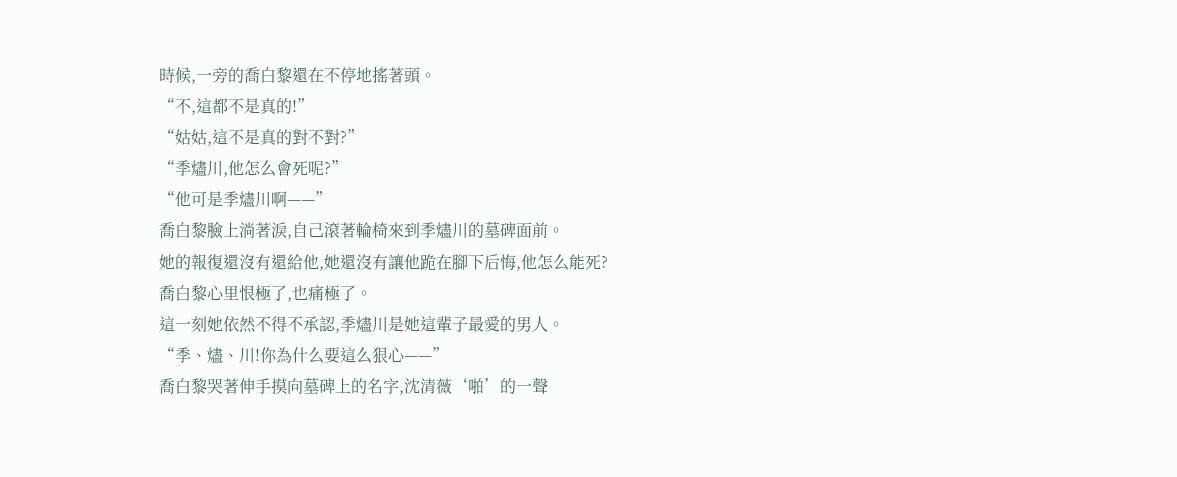時候,一旁的喬白黎還在不停地搖著頭。
“不,這都不是真的!”
“姑姑,這不是真的對不對?”
“季燼川,他怎么會死呢?”
“他可是季燼川啊——”
喬白黎臉上淌著淚,自己滾著輪椅來到季燼川的墓碑面前。
她的報復還沒有還給他,她還沒有讓他跪在腳下后悔,他怎么能死?
喬白黎心里恨極了,也痛極了。
這一刻她依然不得不承認,季燼川是她這輩子最愛的男人。
“季、燼、川!你為什么要這么狠心——”
喬白黎哭著伸手摸向墓碑上的名字,沈清薇‘啪’的一聲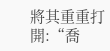將其重重打開:“喬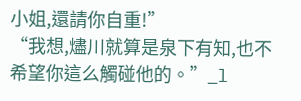小姐,還請你自重!”
“我想,燼川就算是泉下有知,也不希望你這么觸碰他的。”_l